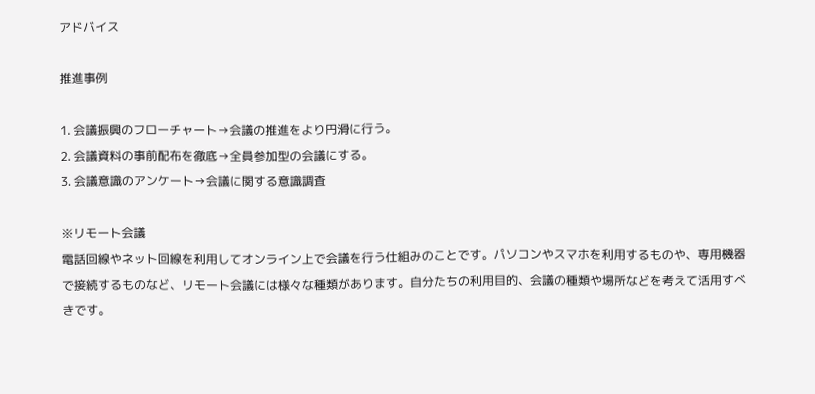アドバイス

推進事例

1. 会議振興のフローチャート→会議の推進をより円滑に行う。
2. 会議資料の事前配布を徹底→全員参加型の会議にする。
3. 会議意識のアンケート→会議に関する意識調査

※リモート会議
電話回線やネット回線を利用してオンライン上で会議を行う仕組みのことです。パソコンやスマホを利用するものや、専用機器で接続するものなど、リモート会議には様々な種類があります。自分たちの利用目的、会議の種類や場所などを考えて活用すべきです。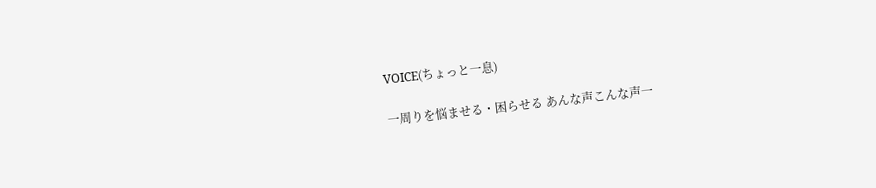VOICE(ちょっと一息)

一周りを悩ませる・困らせる あんな声こんな声一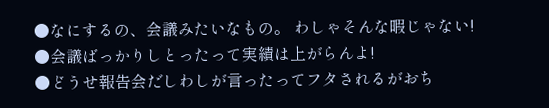●なにするの、会議みたいなもの。 わしゃそんな暇じゃない!
●会議ばっかりしとったって実績は上がらんよ!
●どうせ報告会だしわしが言ったってフタされるがおち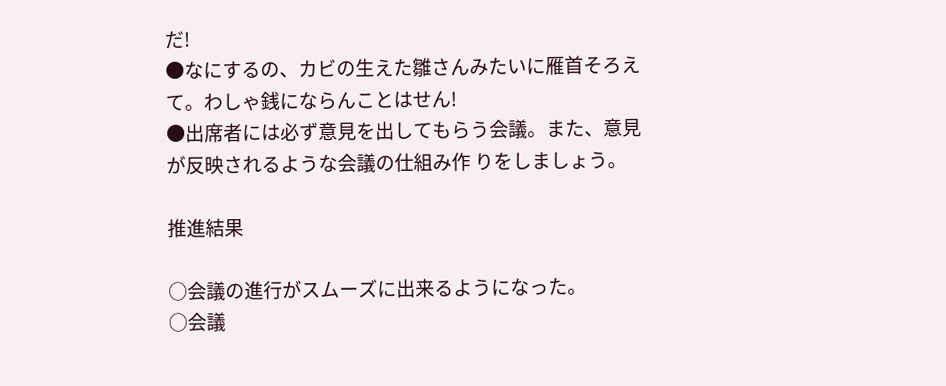だ!
●なにするの、カビの生えた雛さんみたいに雁首そろえて。わしゃ銭にならんことはせん!
●出席者には必ず意見を出してもらう会議。また、意見が反映されるような会議の仕組み作 りをしましょう。

推進結果

○会議の進行がスムーズに出来るようになった。
○会議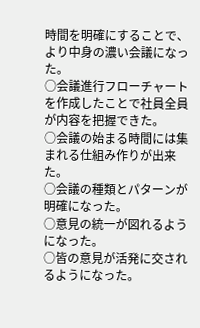時間を明確にすることで、より中身の濃い会議になった。
○会議進行フローチャートを作成したことで社員全員が内容を把握できた。
○会議の始まる時間には集まれる仕組み作りが出来た。
○会議の種類とパターンが明確になった。
○意見の統一が図れるようになった。
○皆の意見が活発に交されるようになった。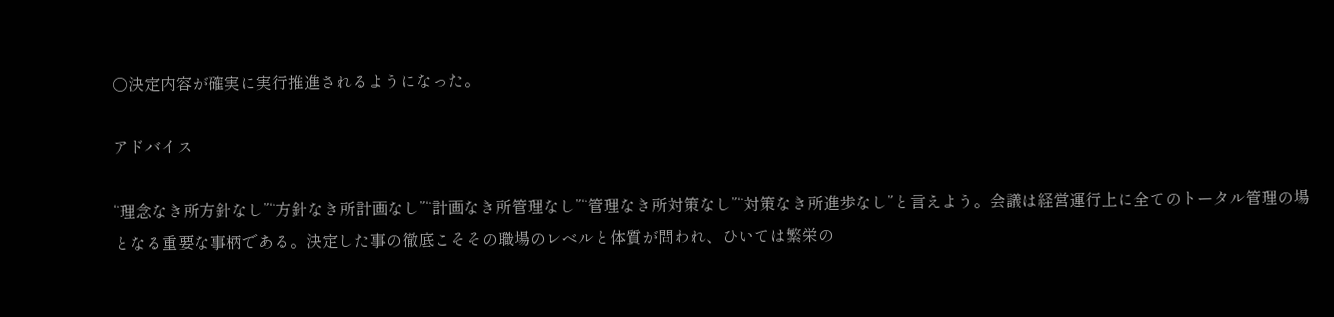○決定内容が確実に実行推進されるようになった。

アドバイス

“理念なき所方針なし”“方針なき所計画なし”“計画なき所管理なし”“管理なき所対策なし”“対策なき所進歩なし”と言えよう。会議は経営運行上に全てのトータル管理の場となる重要な事柄である。決定した事の徹底こそその職場のレベルと体質が問われ、ひいては繁栄の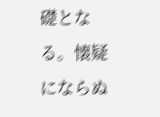礎となる。懐疑にならぬ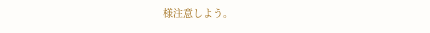様注意しよう。